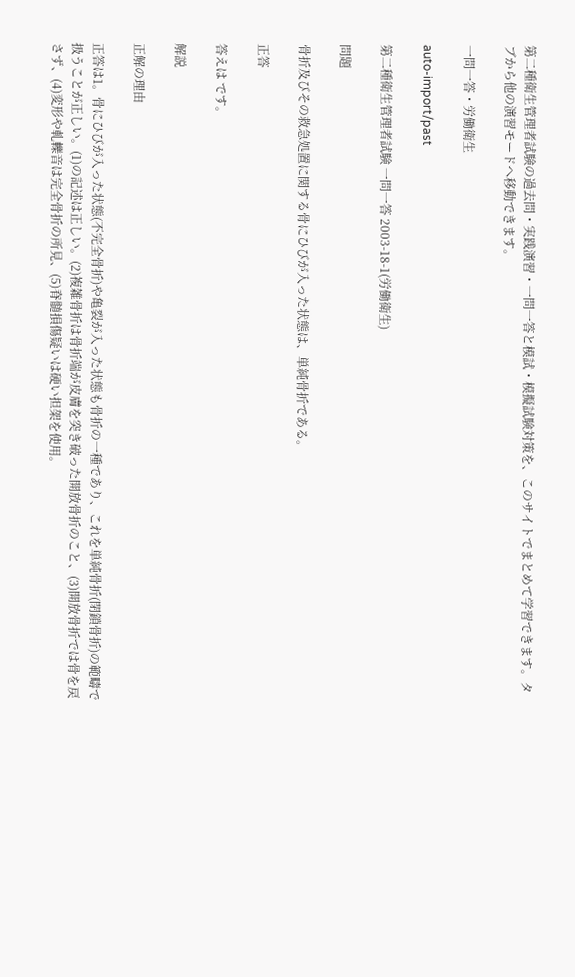第二種衛生管理者試験の過去問・実践演習・一問一答と模試・模擬試験対策を、このサイトでまとめて学習できます。タブから他の演習モードへ移動できます。

一問一答・労働衛生

auto-import/past

第二種衛生管理者試験 一問一答 2003-18-1(労働衛生)

問題

骨折及びその救急処置に関する骨にひびが入った状態は、単純骨折である。

正答

答えは です。

解説

正解の理由

正答は1。骨にひびが入った状態(不完全骨折)や亀裂が入った状態も骨折の一種であり、これを単純骨折(閉鎖骨折)の範疇で扱うことが正しい。(1)の記述は正しい。(2)複雑骨折は骨折端が皮膚を突き破った開放骨折のこと、(3)開放骨折では骨を戻さず、(4)変形や軋轢音は完全骨折の所見、(5)脊髄損傷疑いは硬い担架を使用。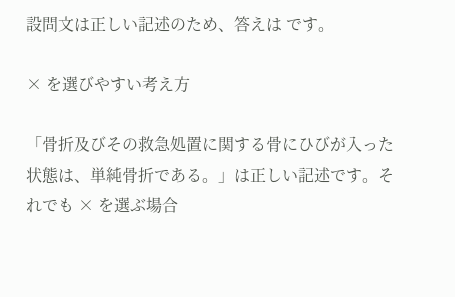設問文は正しい記述のため、答えは です。

× を選びやすい考え方

「骨折及びその救急処置に関する骨にひびが入った状態は、単純骨折である。」は正しい記述です。それでも × を選ぶ場合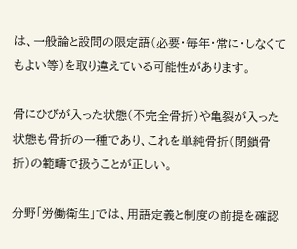は、一般論と設問の限定語(必要・毎年・常に・しなくてもよい等)を取り違えている可能性があります。

骨にひびが入った状態(不完全骨折)や亀裂が入った状態も骨折の一種であり、これを単純骨折(閉鎖骨折)の範疇で扱うことが正しい。

分野「労働衛生」では、用語定義と制度の前提を確認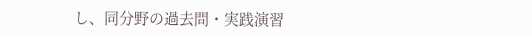し、同分野の過去問・実践演習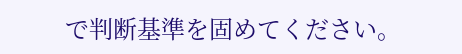で判断基準を固めてください。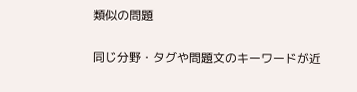類似の問題

同じ分野・タグや問題文のキーワードが近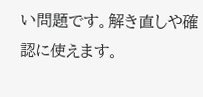い問題です。解き直しや確認に使えます。